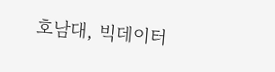호남대, 빅데이터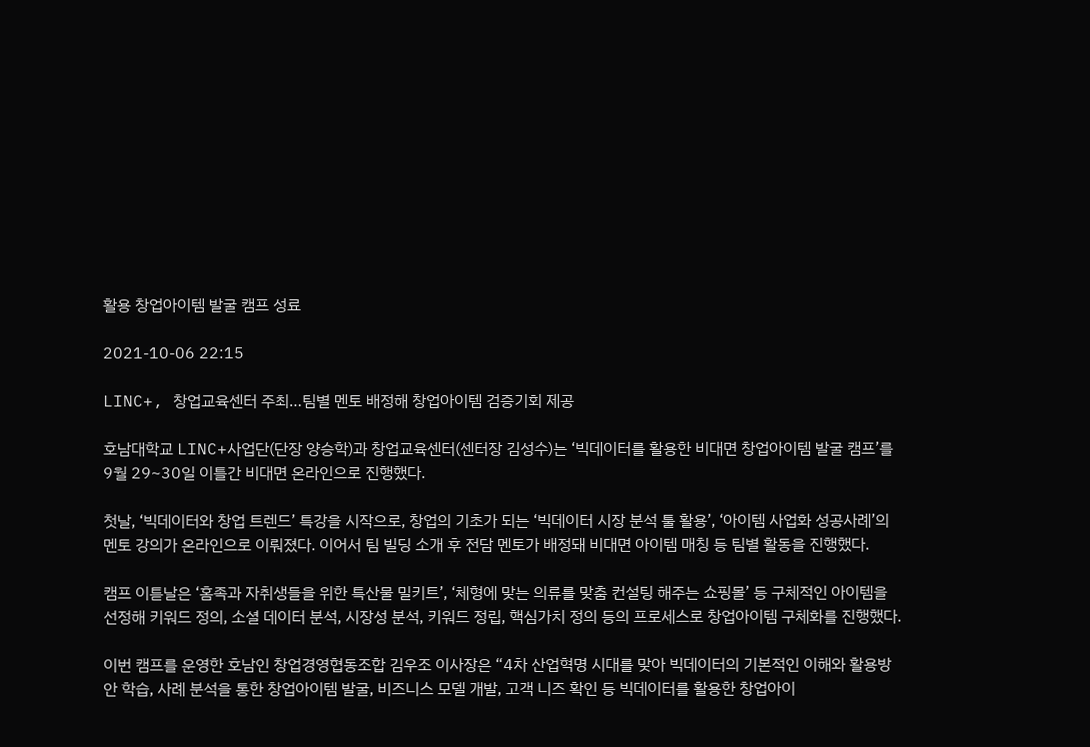활용 창업아이템 발굴 캠프 성료

2021-10-06 22:15

LINC+, 창업교육센터 주최…팀별 멘토 배정해 창업아이템 검증기회 제공

호남대학교 LINC+사업단(단장 양승학)과 창업교육센터(센터장 김성수)는 ‘빅데이터를 활용한 비대면 창업아이템 발굴 캠프’를 9월 29~30일 이틀간 비대면 온라인으로 진행했다.

첫날, ‘빅데이터와 창업 트렌드’ 특강을 시작으로, 창업의 기초가 되는 ‘빅데이터 시장 분석 툴 활용’, ‘아이템 사업화 성공사례’의 멘토 강의가 온라인으로 이뤄졌다. 이어서 팀 빌딩 소개 후 전담 멘토가 배정돼 비대면 아이템 매칭 등 팀별 활동을 진행했다.

캠프 이튿날은 ‘홈족과 자취생들을 위한 특산물 밀키트’, ‘체형에 맞는 의류를 맞춤 컨설팅 해주는 쇼핑몰’ 등 구체적인 아이템을 선정해 키워드 정의, 소셜 데이터 분석, 시장성 분석, 키워드 정립, 핵심가치 정의 등의 프로세스로 창업아이템 구체화를 진행했다.

이번 캠프를 운영한 호남인 창업경영협동조합 김우조 이사장은 “4차 산업혁명 시대를 맞아 빅데이터의 기본적인 이해와 활용방안 학습, 사례 분석을 통한 창업아이템 발굴, 비즈니스 모델 개발, 고객 니즈 확인 등 빅데이터를 활용한 창업아이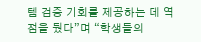템 검증 기회를 제공하는 데 역점을 뒀다”며 “학생들의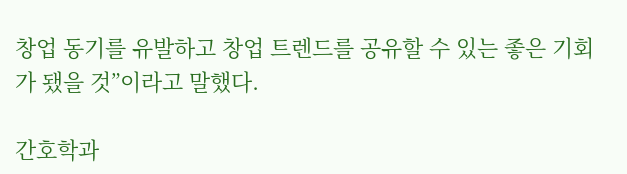창업 동기를 유발하고 창업 트렌드를 공유할 수 있는 좋은 기회가 됐을 것”이라고 말했다.

간호학과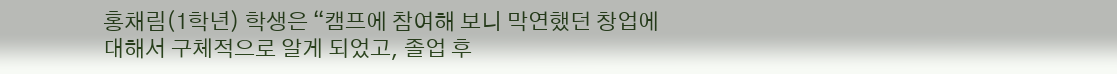홍채림(1학년) 학생은 “캠프에 참여해 보니 막연했던 창업에 대해서 구체적으로 알게 되었고, 졸업 후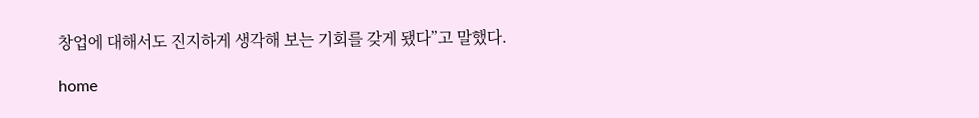창업에 대해서도 진지하게 생각해 보는 기회를 갖게 됐다”고 말했다.

home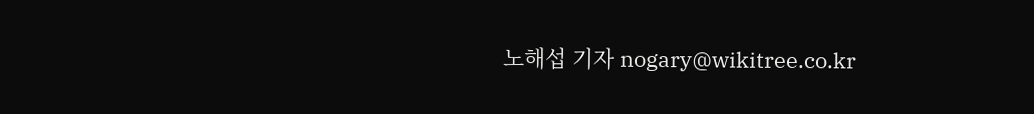노해섭 기자 nogary@wikitree.co.kr